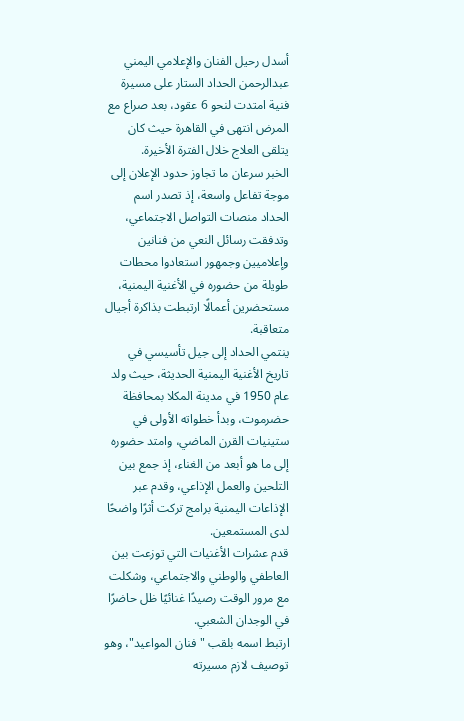أسدل رحيل الفنان والإعلامي اليمني عبدالرحمن الحداد الستار على مسيرة فنية امتدت لنحو 6 عقود، بعد صراع مع المرض انتهى في القاهرة حيث كان يتلقى العلاج خلال الفترة الأخيرة.
الخبر سرعان ما تجاوز حدود الإعلان إلى موجة تفاعل واسعة، إذ تصدر اسم الحداد منصات التواصل الاجتماعي، وتدفقت رسائل النعي من فنانين وإعلاميين وجمهور استعادوا محطات طويلة من حضوره في الأغنية اليمنية، مستحضرين أعمالًا ارتبطت بذاكرة أجيال متعاقبة.
ينتمي الحداد إلى جيل تأسيسي في تاريخ الأغنية اليمنية الحديثة، حيث ولد عام 1950 في مدينة المكلا بمحافظة حضرموت، وبدأ خطواته الأولى في ستينيات القرن الماضي، وامتد حضوره إلى ما هو أبعد من الغناء، إذ جمع بين التلحين والعمل الإذاعي، وقدم عبر الإذاعات اليمنية برامج تركت أثرًا واضحًا لدى المستمعين.
قدم عشرات الأغنيات التي توزعت بين العاطفي والوطني والاجتماعي، وشكلت مع مرور الوقت رصيدًا غنائيًا ظل حاضرًا في الوجدان الشعبي.
ارتبط اسمه بلقب "فنان المواعيد"، وهو توصيف لازم مسيرته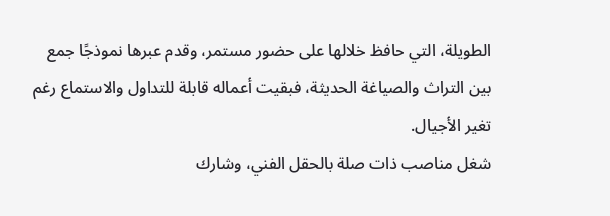الطويلة، التي حافظ خلالها على حضور مستمر، وقدم عبرها نموذجًا جمع بين التراث والصياغة الحديثة، فبقيت أعماله قابلة للتداول والاستماع رغم تغير الأجيال.
شغل مناصب ذات صلة بالحقل الفني، وشارك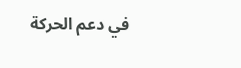في دعم الحركة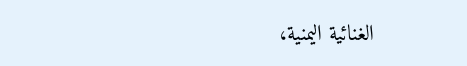الغنائية اليمنية،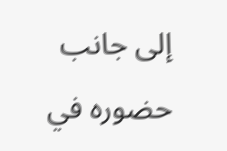إلى جانب حضوره في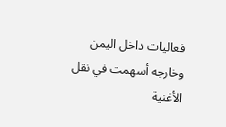فعاليات داخل اليمن وخارجه أسهمت في نقل الأغنية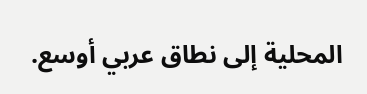المحلية إلى نطاق عربي أوسع.